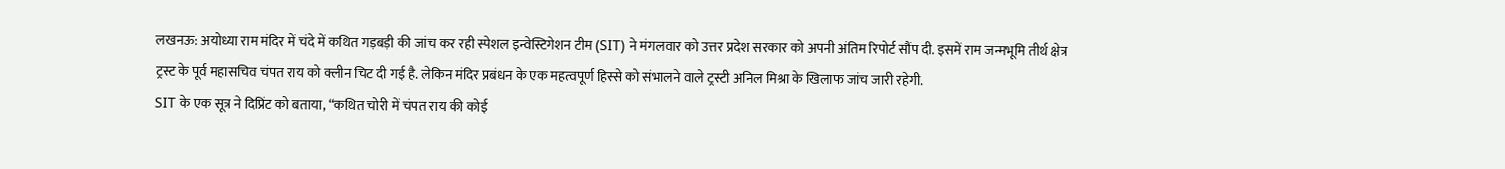लखनऊ: अयोध्या राम मंदिर में चंदे में कथित गड़बड़ी की जांच कर रही स्पेशल इन्वेस्टिगेशन टीम (SIT) ने मंगलवार को उत्तर प्रदेश सरकार को अपनी अंतिम रिपोर्ट सौंप दी. इसमें राम जन्मभूमि तीर्थ क्षेत्र ट्रस्ट के पूर्व महासचिव चंपत राय को क्लीन चिट दी गई है. लेकिन मंदिर प्रबंधन के एक महत्वपूर्ण हिस्से को संभालने वाले ट्रस्टी अनिल मिश्रा के खिलाफ जांच जारी रहेगी.
SIT के एक सूत्र ने दिप्रिंट को बताया, “कथित चोरी में चंपत राय की कोई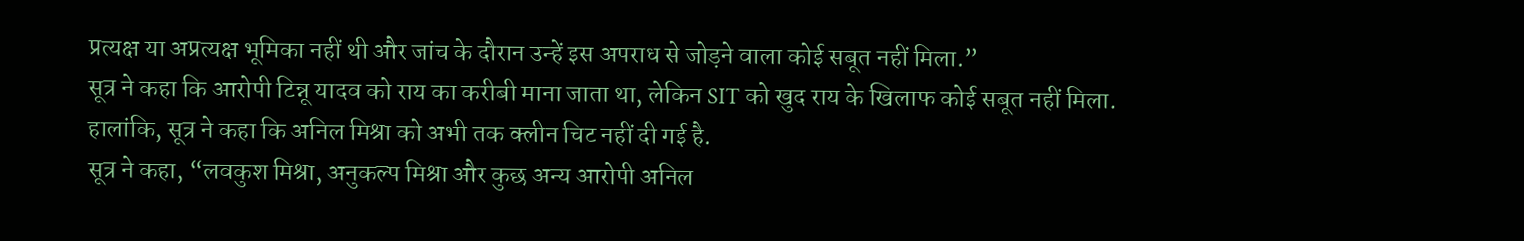प्रत्यक्ष या अप्रत्यक्ष भूमिका नहीं थी और जांच के दौरान उन्हें इस अपराध से जोड़ने वाला कोई सबूत नहीं मिला.”
सूत्र ने कहा कि आरोपी टिन्नू यादव को राय का करीबी माना जाता था, लेकिन SIT को खुद राय के खिलाफ कोई सबूत नहीं मिला.
हालांकि, सूत्र ने कहा कि अनिल मिश्रा को अभी तक क्लीन चिट नहीं दी गई है.
सूत्र ने कहा, “लवकुश मिश्रा, अनुकल्प मिश्रा और कुछ अन्य आरोपी अनिल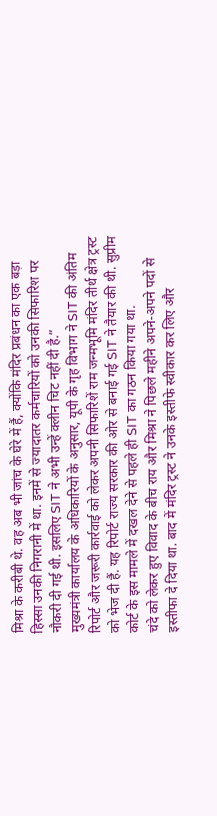मिश्रा के करीबी थे. वह अब भी जांच के घेरे में हैं, क्योंकि मंदिर प्रबंधन का एक बड़ा हिस्सा उनकी निगरानी में था. इनमें से ज्यादातर कर्मचारियों को उनकी सिफारिश पर नौकरी दी गई थी. इसलिए SIT ने अभी उन्हें क्लीन चिट नहीं दी है.”
मुख्यमंत्री कार्यालय के अधिकारियों के अनुसार, यूपी के गृह विभाग ने SIT की अंतिम रिपोर्ट और जरूरी कार्रवाई को लेकर अपनी सिफारिशें राम जन्मभूमि मंदिर तीर्थ क्षेत्र ट्रस्ट को भेज दी हैं. यह रिपोर्ट राज्य सरकार की ओर से बनाई गई SIT ने तैयार की थी. सुप्रीम कोर्ट के इस मामले में दखल देने से पहले ही SIT का गठन किया गया था.
चंदे को लेकर हुए विवाद के बीच राय और मिश्रा ने पिछले महीने अपने-अपने पदों से इस्तीफा दे दिया था. बाद में मंदिर ट्रस्ट ने उनके इस्तीफे स्वीकार कर लिए और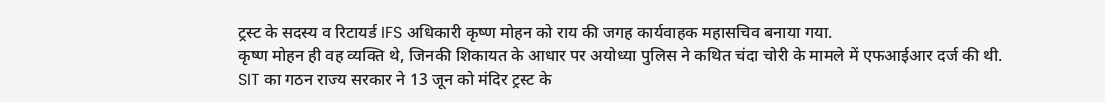ट्रस्ट के सदस्य व रिटायर्ड IFS अधिकारी कृष्ण मोहन को राय की जगह कार्यवाहक महासचिव बनाया गया.
कृष्ण मोहन ही वह व्यक्ति थे, जिनकी शिकायत के आधार पर अयोध्या पुलिस ने कथित चंदा चोरी के मामले में एफआईआर दर्ज की थी.
SIT का गठन राज्य सरकार ने 13 जून को मंदिर ट्रस्ट के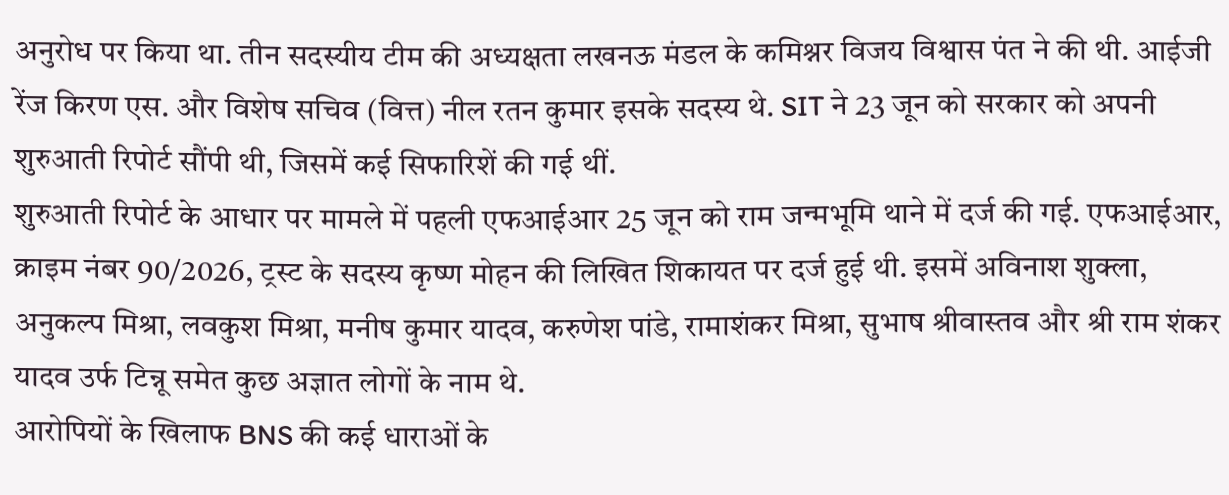अनुरोध पर किया था. तीन सदस्यीय टीम की अध्यक्षता लखनऊ मंडल के कमिश्नर विजय विश्वास पंत ने की थी. आईजी रेंज किरण एस. और विशेष सचिव (वित्त) नील रतन कुमार इसके सदस्य थे. SIT ने 23 जून को सरकार को अपनी शुरुआती रिपोर्ट सौंपी थी, जिसमें कई सिफारिशें की गई थीं.
शुरुआती रिपोर्ट के आधार पर मामले में पहली एफआईआर 25 जून को राम जन्मभूमि थाने में दर्ज की गई. एफआईआर, क्राइम नंबर 90/2026, ट्रस्ट के सदस्य कृष्ण मोहन की लिखित शिकायत पर दर्ज हुई थी. इसमें अविनाश शुक्ला, अनुकल्प मिश्रा, लवकुश मिश्रा, मनीष कुमार यादव, करुणेश पांडे, रामाशंकर मिश्रा, सुभाष श्रीवास्तव और श्री राम शंकर यादव उर्फ टिन्नू समेत कुछ अज्ञात लोगों के नाम थे.
आरोपियों के खिलाफ BNS की कई धाराओं के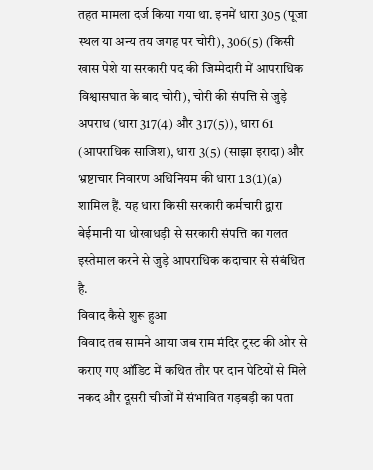तहत मामला दर्ज किया गया था. इनमें धारा 305 (पूजा स्थल या अन्य तय जगह पर चोरी), 306(5) (किसी खास पेशे या सरकारी पद की जिम्मेदारी में आपराधिक विश्वासघात के बाद चोरी), चोरी की संपत्ति से जुड़े अपराध (धारा 317(4) और 317(5)), धारा 61 (आपराधिक साजिश), धारा 3(5) (साझा इरादा) और भ्रष्टाचार निवारण अधिनियम की धारा 13(1)(a) शामिल हैं. यह धारा किसी सरकारी कर्मचारी द्वारा बेईमानी या धोखाधड़ी से सरकारी संपत्ति का गलत इस्तेमाल करने से जुड़े आपराधिक कदाचार से संबंधित है.
विवाद कैसे शुरू हुआ
विवाद तब सामने आया जब राम मंदिर ट्रस्ट की ओर से कराए गए ऑडिट में कथित तौर पर दान पेटियों से मिले नकद और दूसरी चीजों में संभावित गड़बड़ी का पता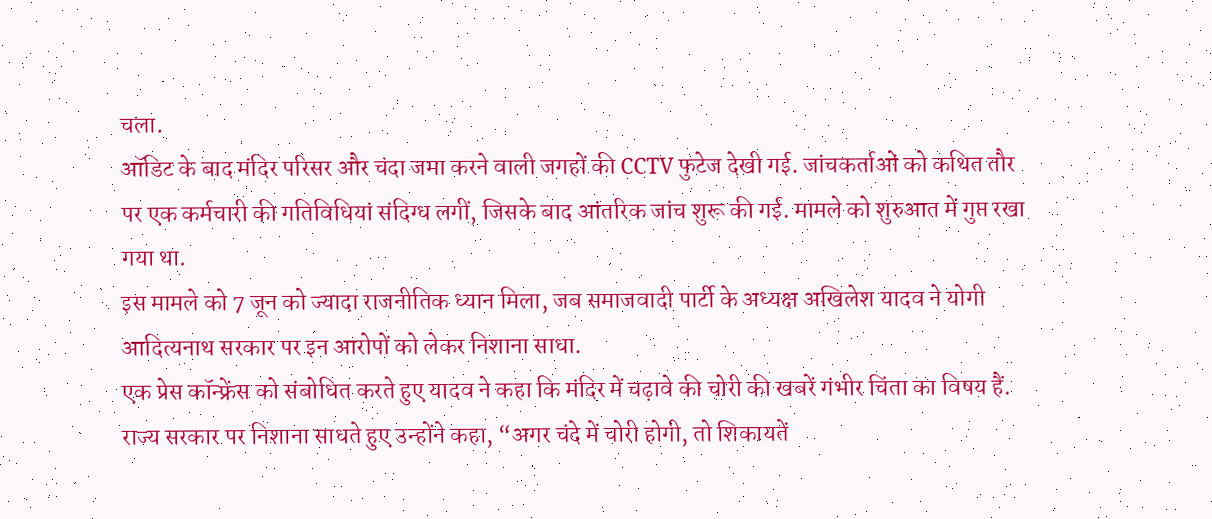चला.
ऑडिट के बाद मंदिर परिसर और चंदा जमा करने वाली जगहों की CCTV फुटेज देखी गई. जांचकर्ताओं को कथित तौर पर एक कर्मचारी की गतिविधियां संदिग्ध लगीं, जिसके बाद आंतरिक जांच शुरू की गई. मामले को शुरुआत में गुप्त रखा गया था.
इस मामले को 7 जून को ज्यादा राजनीतिक ध्यान मिला, जब समाजवादी पार्टी के अध्यक्ष अखिलेश यादव ने योगी आदित्यनाथ सरकार पर इन आरोपों को लेकर निशाना साधा.
एक प्रेस कॉन्फ्रेंस को संबोधित करते हुए यादव ने कहा कि मंदिर में चढ़ावे की चोरी की खबरें गंभीर चिंता का विषय हैं. राज्य सरकार पर निशाना साधते हुए उन्होंने कहा, “अगर चंदे में चोरी होगी, तो शिकायतें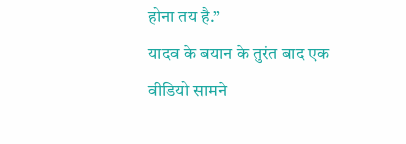होना तय है.”
यादव के बयान के तुरंत बाद एक वीडियो सामने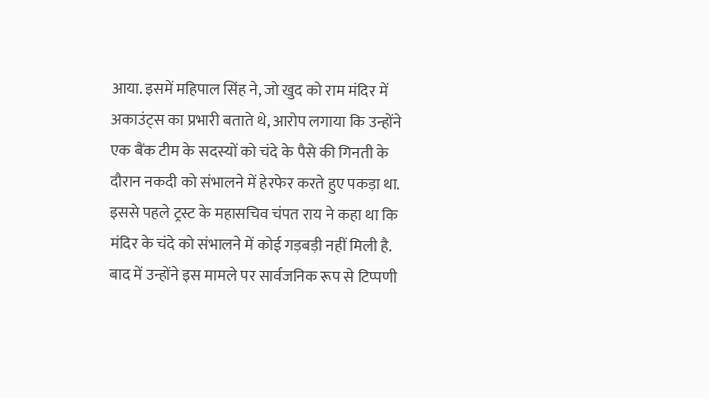आया. इसमें महिपाल सिंह ने, जो खुद को राम मंदिर में अकाउंट्स का प्रभारी बताते थे, आरोप लगाया कि उन्होंने एक बैंक टीम के सदस्यों को चंदे के पैसे की गिनती के दौरान नकदी को संभालने में हेरफेर करते हुए पकड़ा था.
इससे पहले ट्रस्ट के महासचिव चंपत राय ने कहा था कि मंदिर के चंदे को संभालने में कोई गड़बड़ी नहीं मिली है. बाद में उन्होंने इस मामले पर सार्वजनिक रूप से टिप्पणी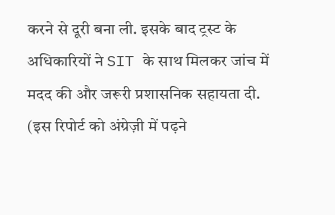करने से दूरी बना ली. इसके बाद ट्रस्ट के अधिकारियों ने SIT के साथ मिलकर जांच में मदद की और जरूरी प्रशासनिक सहायता दी.
(इस रिपोर्ट को अंग्रेज़ी में पढ़ने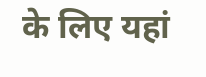के लिए यहां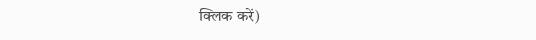क्लिक करें)